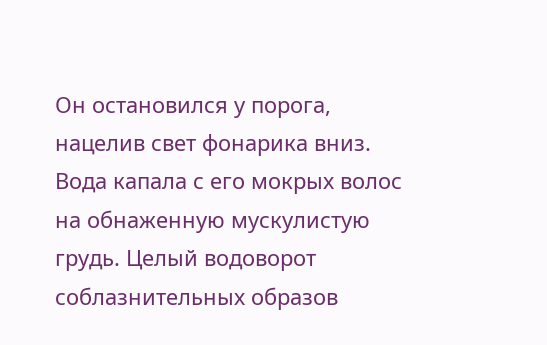Он остановился у порога, нацелив свет фонарика вниз. Вода капала с его мокрых волос на обнаженную мускулистую грудь. Целый водоворот соблазнительных образов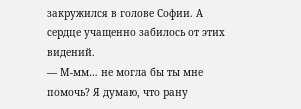закружился в голове Софии. А сердце учащенно забилось от этих видений.
— М-мм… не могла бы ты мне помочь? Я думаю, что рану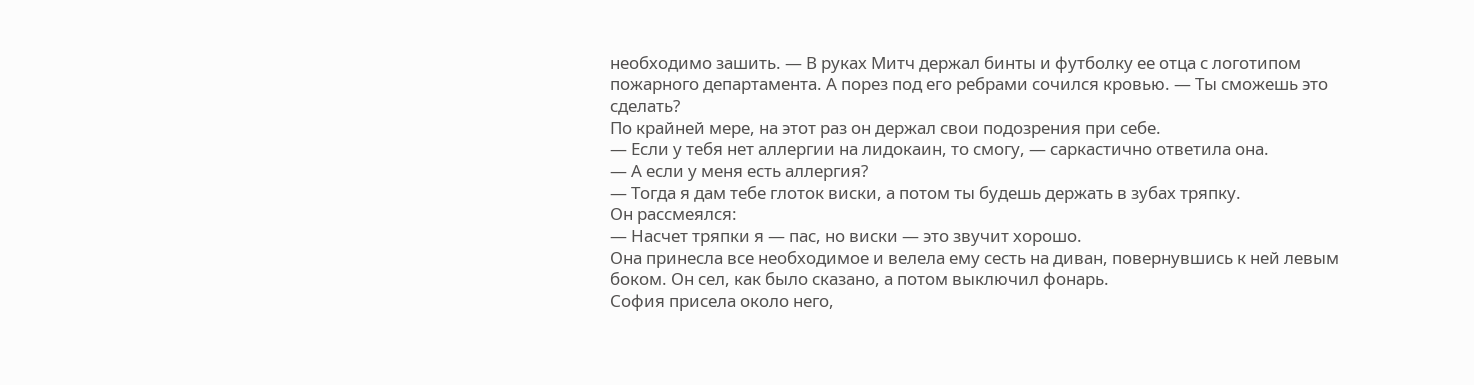необходимо зашить. — В руках Митч держал бинты и футболку ее отца с логотипом пожарного департамента. А порез под его ребрами сочился кровью. — Ты сможешь это сделать?
По крайней мере, на этот раз он держал свои подозрения при себе.
— Если у тебя нет аллергии на лидокаин, то смогу, — саркастично ответила она.
— А если у меня есть аллергия?
— Тогда я дам тебе глоток виски, а потом ты будешь держать в зубах тряпку.
Он рассмеялся:
— Насчет тряпки я — пас, но виски — это звучит хорошо.
Она принесла все необходимое и велела ему сесть на диван, повернувшись к ней левым боком. Он сел, как было сказано, а потом выключил фонарь.
София присела около него,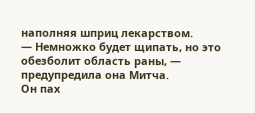наполняя шприц лекарством.
— Немножко будет щипать, но это обезболит область раны, — предупредила она Митча.
Он пах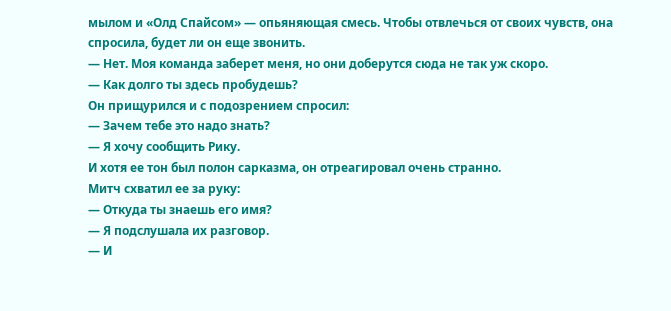мылом и «Олд Спайсом» — опьяняющая смесь. Чтобы отвлечься от своих чувств, она спросила, будет ли он еще звонить.
— Нет. Моя команда заберет меня, но они доберутся сюда не так уж скоро.
— Как долго ты здесь пробудешь?
Он прищурился и с подозрением спросил:
— Зачем тебе это надо знать?
— Я хочу сообщить Рику.
И хотя ее тон был полон сарказма, он отреагировал очень странно.
Митч схватил ее за руку:
— Откуда ты знаешь его имя?
— Я подслушала их разговор.
— И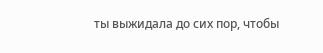ты выжидала до сих пор, чтобы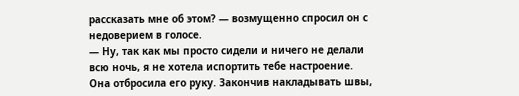рассказать мне об этом? — возмущенно спросил он с недоверием в голосе.
— Ну, так как мы просто сидели и ничего не делали всю ночь, я не хотела испортить тебе настроение.
Она отбросила его руку. Закончив накладывать швы,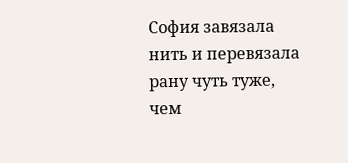София завязала нить и перевязала рану чуть туже, чем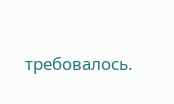требовалось.